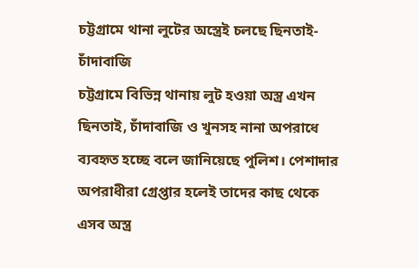চট্টগ্রামে থানা লুটের অস্ত্রেই চলছে ছিনতাই-চাঁদাবাজি
চট্টগ্রামে বিভিন্ন থানায় লুট হওয়া অস্ত্র এখন ছিনতাই, চাঁদাবাজি ও খুনসহ নানা অপরাধে ব্যবহৃত হচ্ছে বলে জানিয়েছে পুলিশ। পেশাদার অপরাধীরা গ্রেপ্তার হলেই তাদের কাছ থেকে এসব অস্ত্র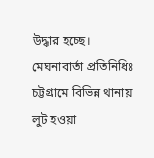উদ্ধার হচ্ছে।
মেঘনাবার্তা প্রতিনিধিঃ
চট্টগ্রামে বিভিন্ন থানায় লুট হওয়া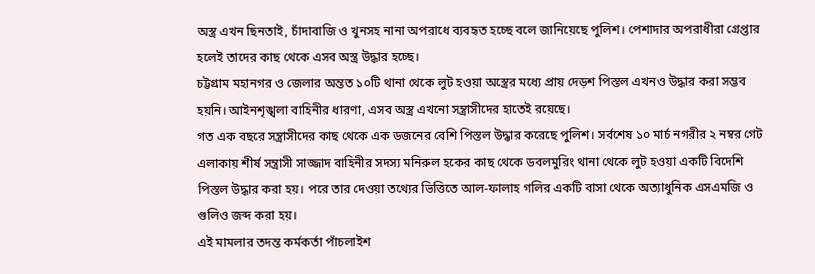অস্ত্র এখন ছিনতাই, চাঁদাবাজি ও খুনসহ নানা অপরাধে ব্যবহৃত হচ্ছে বলে জানিয়েছে পুলিশ। পেশাদার অপরাধীরা গ্রেপ্তার হলেই তাদের কাছ থেকে এসব অস্ত্র উদ্ধার হচ্ছে।
চট্টগ্রাম মহানগর ও জেলার অন্তত ১০টি থানা থেকে লুট হওয়া অস্ত্রের মধ্যে প্রায় দেড়শ পিস্তল এখনও উদ্ধার করা সম্ভব হয়নি। আইনশৃঙ্খলা বাহিনীর ধারণা, এসব অস্ত্র এখনো সন্ত্রাসীদের হাতেই রয়েছে।
গত এক বছরে সন্ত্রাসীদের কাছ থেকে এক ডজনের বেশি পিস্তল উদ্ধার করেছে পুলিশ। সর্বশেষ ১০ মার্চ নগরীর ২ নম্বর গেট এলাকায় শীর্ষ সন্ত্রাসী সাজ্জাদ বাহিনীর সদস্য মনিরুল হকের কাছ থেকে ডবলমুরিং থানা থেকে লুট হওয়া একটি বিদেশি পিস্তল উদ্ধার করা হয়। পরে তার দেওয়া তথ্যের ভিত্তিতে আল-ফালাহ গলির একটি বাসা থেকে অত্যাধুনিক এসএমজি ও গুলিও জব্দ করা হয়।
এই মামলার তদন্ত কর্মকর্তা পাঁচলাইশ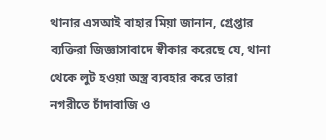থানার এসআই বাহার মিয়া জানান, গ্রেপ্তার ব্যক্তিরা জিজ্ঞাসাবাদে স্বীকার করেছে যে, থানা থেকে লুট হওয়া অস্ত্র ব্যবহার করে তারা নগরীতে চাঁদাবাজি ও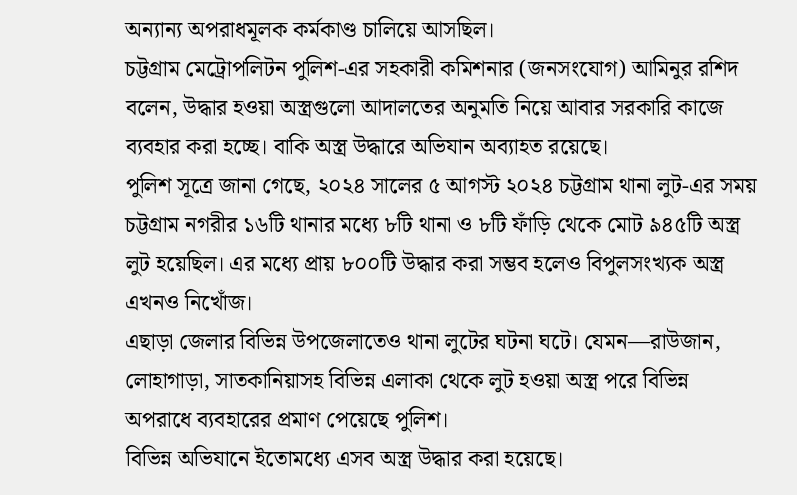অন্যান্য অপরাধমূলক কর্মকাণ্ড চালিয়ে আসছিল।
চট্টগ্রাম মেট্রোপলিটন পুলিশ-এর সহকারী কমিশনার (জনসংযোগ) আমিনুর রশিদ বলেন, উদ্ধার হওয়া অস্ত্রগুলো আদালতের অনুমতি নিয়ে আবার সরকারি কাজে ব্যবহার করা হচ্ছে। বাকি অস্ত্র উদ্ধারে অভিযান অব্যাহত রয়েছে।
পুলিশ সূত্রে জানা গেছে, ২০২৪ সালের ৫ আগস্ট ২০২৪ চট্টগ্রাম থানা লুট-এর সময় চট্টগ্রাম নগরীর ১৬টি থানার মধ্যে ৮টি থানা ও ৮টি ফাঁড়ি থেকে মোট ৯৪৫টি অস্ত্র লুট হয়েছিল। এর মধ্যে প্রায় ৮০০টি উদ্ধার করা সম্ভব হলেও বিপুলসংখ্যক অস্ত্র এখনও নিখোঁজ।
এছাড়া জেলার বিভিন্ন উপজেলাতেও থানা লুটের ঘটনা ঘটে। যেমন—রাউজান, লোহাগাড়া, সাতকানিয়াসহ বিভিন্ন এলাকা থেকে লুট হওয়া অস্ত্র পরে বিভিন্ন অপরাধে ব্যবহারের প্রমাণ পেয়েছে পুলিশ।
বিভিন্ন অভিযানে ইতোমধ্যে এসব অস্ত্র উদ্ধার করা হয়েছে।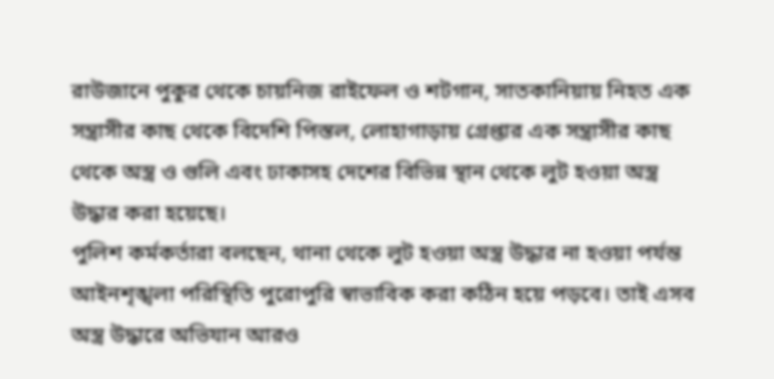রাউজানে পুকুর থেকে চায়নিজ রাইফেল ও শটগান, সাতকানিয়ায় নিহত এক সন্ত্রাসীর কাছ থেকে বিদেশি পিস্তল, লোহাগাড়ায় গ্রেপ্তার এক সন্ত্রাসীর কাছ থেকে অস্ত্র ও গুলি এবং ঢাকাসহ দেশের বিভিন্ন স্থান থেকে লুট হওয়া অস্ত্র উদ্ধার করা হয়েছে।
পুলিশ কর্মকর্তারা বলছেন, থানা থেকে লুট হওয়া অস্ত্র উদ্ধার না হওয়া পর্যন্ত আইনশৃঙ্খলা পরিস্থিতি পুরোপুরি স্বাভাবিক করা কঠিন হয়ে পড়বে। তাই এসব অস্ত্র উদ্ধারে অভিযান আরও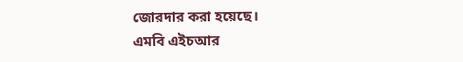জোরদার করা হয়েছে।
এমবি এইচআর